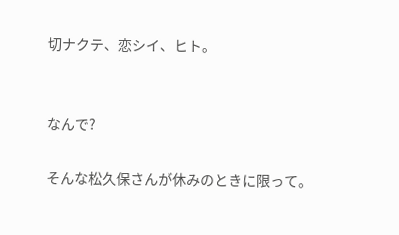切ナクテ、恋シイ、ヒト。


なんで?

そんな松久保さんが休みのときに限って。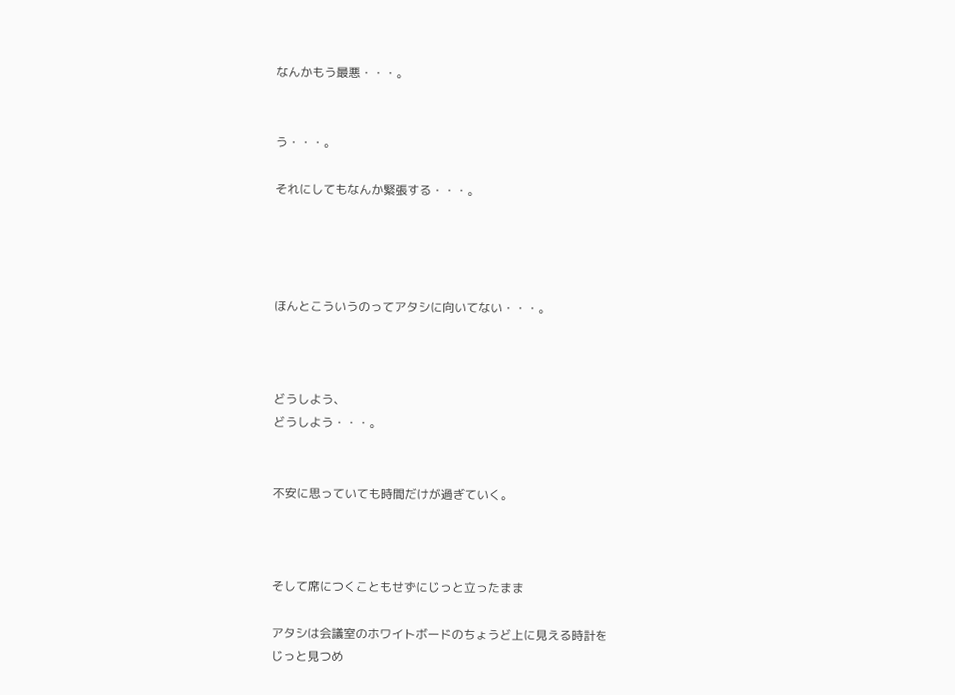なんかもう最悪・・・。


う・・・。

それにしてもなんか緊張する・・・。




ほんとこういうのってアタシに向いてない・・・。



どうしよう、
どうしよう・・・。


不安に思っていても時間だけが過ぎていく。



そして席につくこともせずにじっと立ったまま

アタシは会議室のホワイトボードのちょうど上に見える時計を
じっと見つめ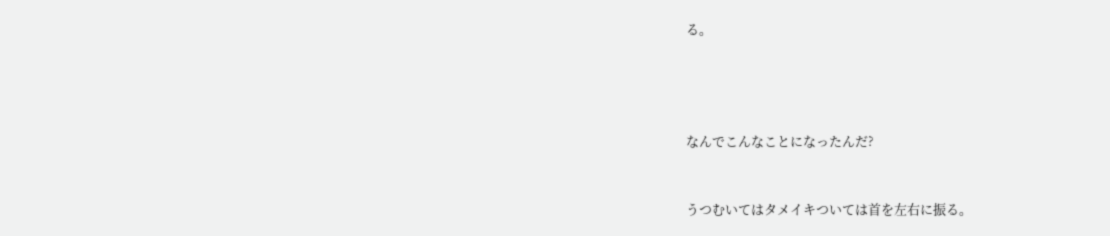る。




なんでこんなことになったんだ?


うつむいてはタメイキついては首を左右に振る。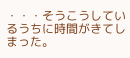・・・そうこうしているうちに時間がきてしまった。